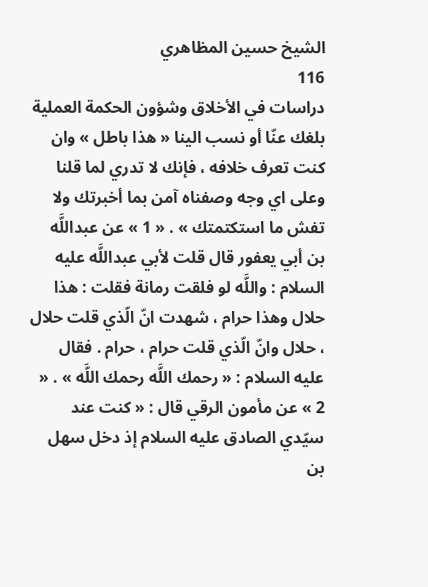الشيخ حسين المظاهري
116
دراسات في الأخلاق وشؤون الحكمة العملية
بلغك عنّا أو نسب الينا « هذا باطل » وان كنت تعرف خلافه ، فإنك لا تدري لما قلنا وعلى اي وجه وصفناه آمن بما أخبرتك ولا تفش ما استكتمتك » . « 1 » عن عبداللَّه بن أبي يعفور قال قلت لأبي عبداللَّه عليه السلام : واللَّه لو فلقت رمانة فقلت : هذا حلال وهذا حرام ، شهدت انّ الّذي قلت حلال ، حلال وانّ الّذي قلت حرام ، حرام . فقال عليه السلام : « رحمك اللَّه رحمك اللَّه » . « 2 » عن مأمون الرقي قال : « كنت عند سيّدي الصادق عليه السلام إذ دخل سهل بن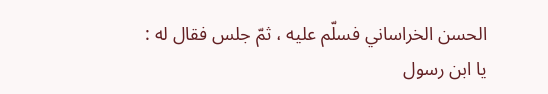الحسن الخراساني فسلّم عليه ، ثمّ جلس فقال له : يا ابن رسول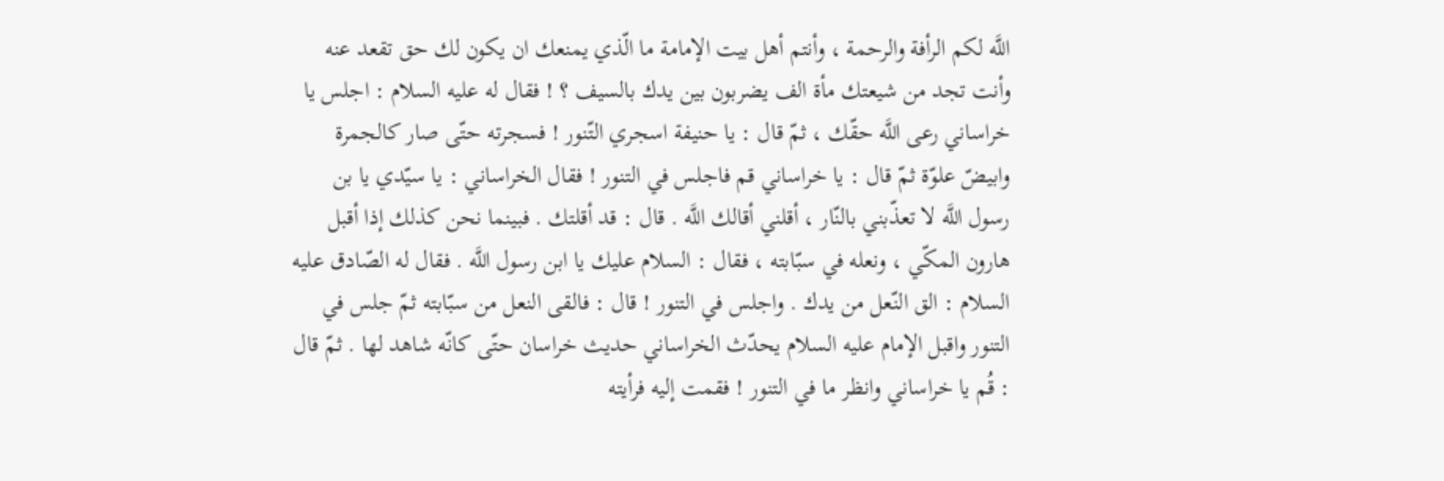اللَّه لكم الرأفة والرحمة ، وأنتم أهل بيت الإمامة ما الّذي يمنعك ان يكون لك حق تقعد عنه وأنت تجد من شيعتك مأة الف يضربون بين يدك بالسيف ؟ ! فقال له عليه السلام : اجلس يا خراساني رعى اللَّه حقّك ، ثمّ قال : يا حنيفة اسجري التّنور ! فسجرته حتّى صار كالجمرة وابيضّ علوّة ثمّ قال : يا خراساني قم فاجلس في التنور ! فقال الخراساني : يا سيّدي يا بن رسول اللَّه لا تعذّبني بالنّار ، أقلني أقالك اللَّه . قال : قد أقلتك . فبينما نحن كذلك إذا أقبل هارون المكّي ، ونعله في سبّابته ، فقال : السلام عليك يا ابن رسول اللَّه . فقال له الصّادق عليه السلام : الق النّعل من يدك . واجلس في التنور ! قال : فالقى النعل من سبّابته ثمّ جلس في التنور واقبل الإمام عليه السلام يحدّث الخراساني حديث خراسان حتّى كانّه شاهد لها . ثمّ قال : قُم يا خراساني وانظر ما في التنور ! فقمت إليه فرأيته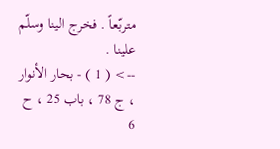متربّعاً . فخرج الينا وسلّم علينا .
--> ( 1 ) - بحار الأنوار ، ج 78 ، باب 25 ، ح 6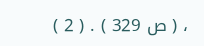، ( ص 329 ) . ( 2 )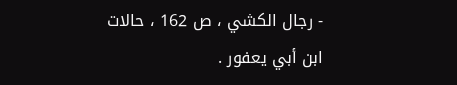- رجال الكشي ، ص 162 ، حالات ابن أبي يعفور .